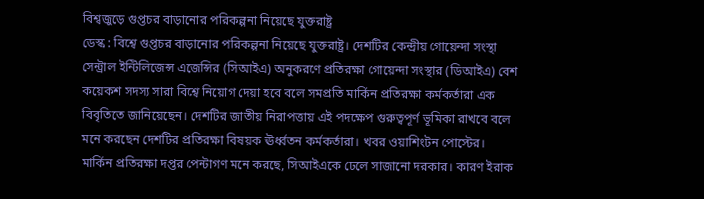বিশ্বজুড়ে গুপ্তচর বাড়ানোর পরিকল্পনা নিয়েছে যুক্তরাষ্ট্র
ডেস্ক : বিশ্বে গুপ্তচর বাড়ানোর পরিকল্পনা নিয়েছে যুক্তরাষ্ট্র। দেশটির কেন্দ্রীয় গোয়েন্দা সংস্থা সেন্ট্রাল ইন্টিলিজেন্স এজেন্সির (সিআইএ) অনুকরণে প্রতিরক্ষা গোয়েন্দা সংস্থার (ডিআইএ) বেশ কয়েকশ সদস্য সারা বিশ্বে নিয়োগ দেয়া হবে বলে সমপ্রতি মার্কিন প্রতিরক্ষা কর্মকর্তারা এক বিবৃতিতে জানিয়েছেন। দেশটির জাতীয় নিরাপত্তায় এই পদক্ষেপ গুরুত্বপূর্ণ ভূমিকা রাখবে বলে মনে করছেন দেশটির প্রতিরক্ষা বিষয়ক ঊর্ধ্বতন কর্মকর্তারা। খবর ওয়াশিংটন পোস্টের।
মার্কিন প্রতিরক্ষা দপ্তর পেন্টাগণ মনে করছে, সিআইএকে ঢেলে সাজানো দরকার। কারণ ইরাক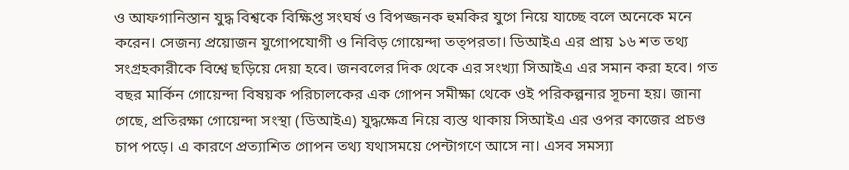ও আফগানিস্তান যুদ্ধ বিশ্বকে বিক্ষিপ্ত সংঘর্ষ ও বিপজ্জনক হুমকির যুগে নিয়ে যাচ্ছে বলে অনেকে মনে করেন। সেজন্য প্রয়োজন যুগোপযোগী ও নিবিড় গোয়েন্দা তত্পরতা। ডিআইএ এর প্রায় ১৬ শত তথ্য সংগ্রহকারীকে বিশ্বে ছড়িয়ে দেয়া হবে। জনবলের দিক থেকে এর সংখ্যা সিআইএ এর সমান করা হবে। গত বছর মার্কিন গোয়েন্দা বিষয়ক পরিচালকের এক গোপন সমীক্ষা থেকে ওই পরিকল্পনার সূচনা হয়। জানা গেছে, প্রতিরক্ষা গোয়েন্দা সংস্থা (ডিআইএ) যুদ্ধক্ষেত্র নিয়ে ব্যস্ত থাকায় সিআইএ এর ওপর কাজের প্রচণ্ড চাপ পড়ে। এ কারণে প্রত্যাশিত গোপন তথ্য যথাসময়ে পেন্টাগণে আসে না। এসব সমস্যা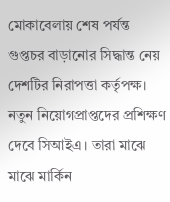মোকাবেলায় শেষ পর্যন্ত গুপ্তচর বাড়ানোর সিদ্ধান্ত নেয় দেশটির নিরাপত্তা কর্তৃপক্ষ। নতুন নিয়োগপ্রাপ্তদের প্রশিক্ষণ দেবে সিআইএ। তারা মাঝে মাঝে মার্কিন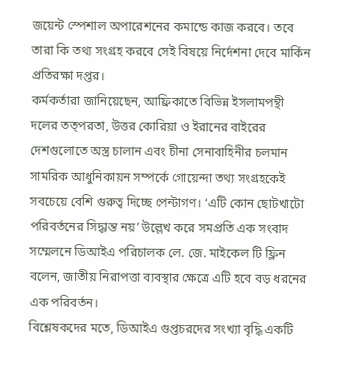জয়েন্ট স্পেশাল অপারেশনের কমান্ডে কাজ করবে। তবে তারা কি তথ্য সংগ্রহ করবে সেই বিষয়ে নির্দেশনা দেবে মার্কিন প্রতিরক্ষা দপ্তর।
কর্মকর্তারা জানিয়েছেন, আফ্রিকাতে বিভিন্ন ইসলামপন্থী দলের তত্পরতা, উত্তর কোরিয়া ও ইরানের বাইরের দেশগুলোতে অস্ত্র চালান এবং চীনা সেনাবাহিনীর চলমান সামরিক আধুনিকায়ন সম্পর্কে গোয়েন্দা তথ্য সংগ্রহকেই সবচেয়ে বেশি গুরুত্ব দিচ্ছে পেন্টাগণ। ‘এটি কোন ছোটখাটো পরিবর্তনের সিদ্ধান্ত নয়’ উল্লেখ করে সমপ্রতি এক সংবাদ সম্মেলনে ডিআইএ পরিচালক লে. জে. মাইকেল টি ফ্লিন বলেন, জাতীয় নিরাপত্তা ব্যবস্থার ক্ষেত্রে এটি হবে বড় ধরনের এক পরিবর্তন।
বিশ্লেষকদের মতে, ডিআইএ গুপ্তচরদের সংখ্যা বৃদ্ধি একটি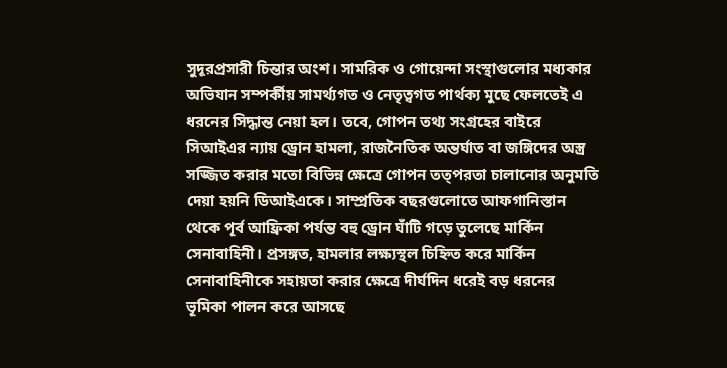সুদূরপ্রসারী চিন্তার অংশ। সামরিক ও গোয়েন্দা সংস্থাগুলোর মধ্যকার অভিযান সম্পর্কীয় সামর্থ্যগত ও নেতৃত্বগত পার্থক্য মুছে ফেলতেই এ ধরনের সিদ্ধান্ত নেয়া হল। তবে, গোপন তথ্য সংগ্রহের বাইরে সিআইএর ন্যায় ড্রোন হামলা, রাজনৈতিক অন্তর্ঘাত বা জঙ্গিদের অস্ত্র সজ্জিত করার মতো বিভিন্ন ক্ষেত্রে গোপন তত্পরতা চালানোর অনুমতি দেয়া হয়নি ডিআইএকে। সাম্প্রতিক বছরগুলোতে আফগানিস্তান থেকে পূর্ব আফ্রিকা পর্যন্ত বহু ড্রোন ঘাঁটি গড়ে তুলেছে মার্কিন সেনাবাহিনী। প্রসঙ্গত, হামলার লক্ষ্যস্থল চিহ্নিত করে মার্কিন সেনাবাহিনীকে সহায়তা করার ক্ষেত্রে দীর্ঘদিন ধরেই বড় ধরনের ভূমিকা পালন করে আসছে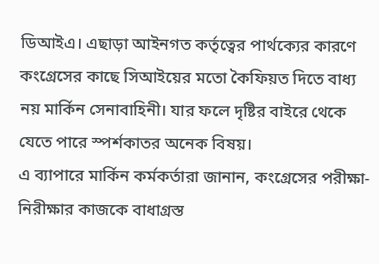ডিআইএ। এছাড়া আইনগত কর্তৃত্বের পার্থক্যের কারণে কংগ্রেসের কাছে সিআইয়ের মতো কৈফিয়ত দিতে বাধ্য নয় মার্কিন সেনাবাহিনী। যার ফলে দৃষ্টির বাইরে থেকে যেতে পারে স্পর্শকাতর অনেক বিষয়।
এ ব্যাপারে মার্কিন কর্মকর্তারা জানান, কংগ্রেসের পরীক্ষা-নিরীক্ষার কাজকে বাধাগ্রস্ত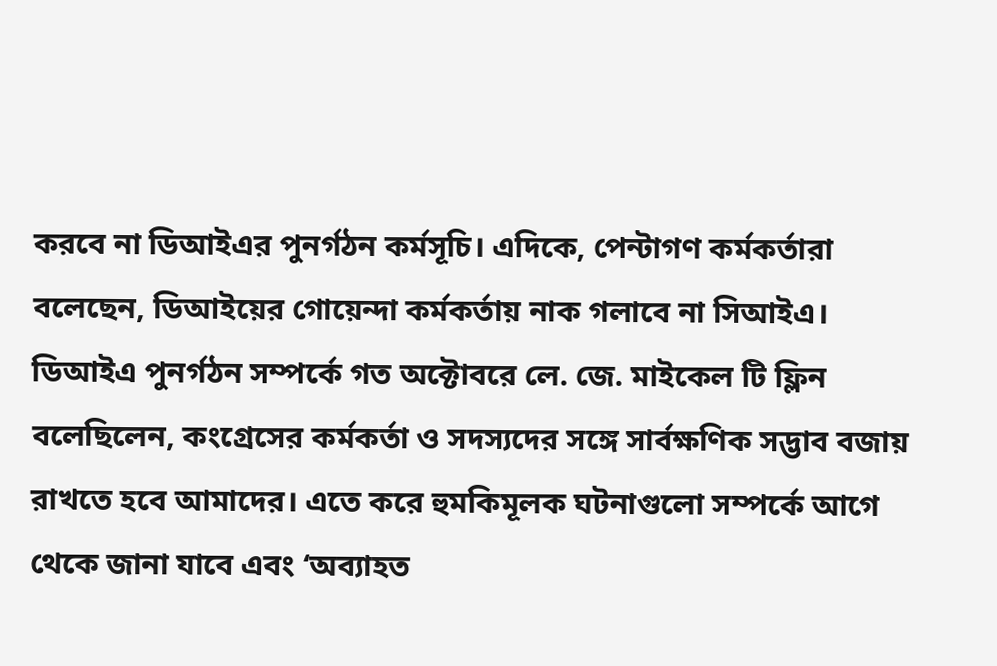করবে না ডিআইএর পুনর্গঠন কর্মসূচি। এদিকে, পেন্টাগণ কর্মকর্তারা বলেছেন, ডিআইয়ের গোয়েন্দা কর্মকর্তায় নাক গলাবে না সিআইএ। ডিআইএ পুনর্গঠন সম্পর্কে গত অক্টোবরে লে. জে. মাইকেল টি ফ্লিন বলেছিলেন, কংগ্রেসের কর্মকর্তা ও সদস্যদের সঙ্গে সার্বক্ষণিক সদ্ভাব বজায় রাখতে হবে আমাদের। এতে করে হুমকিমূলক ঘটনাগুলো সম্পর্কে আগে থেকে জানা যাবে এবং ‘অব্যাহত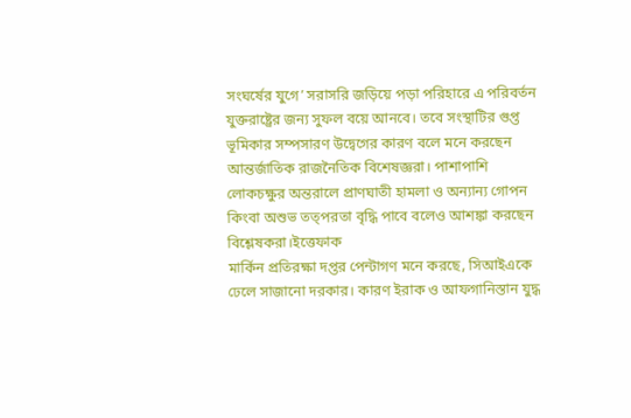সংঘর্ষের যুগে’ সরাসরি জড়িয়ে পড়া পরিহারে এ পরিবর্তন যুক্তরাষ্ট্রের জন্য সুফল বয়ে আনবে। তবে সংস্থাটির গুপ্ত ভূমিকার সম্পসারণ উদ্বেগের কারণ বলে মনে করছেন আন্তর্জাতিক রাজনৈতিক বিশেষজ্ঞরা। পাশাপাশি লোকচক্ষুর অন্তরালে প্রাণঘাতী হামলা ও অন্যান্য গোপন কিংবা অশুভ তত্পরতা বৃদ্ধি পাবে বলেও আশঙ্কা করছেন বিশ্লেষকরা।ইত্তেফাক
মার্কিন প্রতিরক্ষা দপ্তর পেন্টাগণ মনে করছে, সিআইএকে ঢেলে সাজানো দরকার। কারণ ইরাক ও আফগানিস্তান যুদ্ধ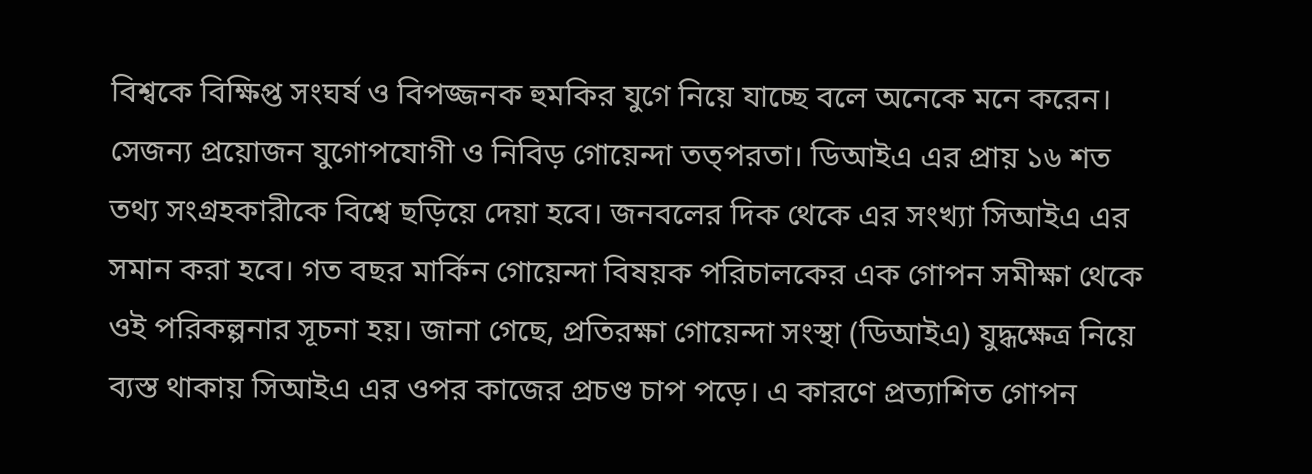বিশ্বকে বিক্ষিপ্ত সংঘর্ষ ও বিপজ্জনক হুমকির যুগে নিয়ে যাচ্ছে বলে অনেকে মনে করেন। সেজন্য প্রয়োজন যুগোপযোগী ও নিবিড় গোয়েন্দা তত্পরতা। ডিআইএ এর প্রায় ১৬ শত তথ্য সংগ্রহকারীকে বিশ্বে ছড়িয়ে দেয়া হবে। জনবলের দিক থেকে এর সংখ্যা সিআইএ এর সমান করা হবে। গত বছর মার্কিন গোয়েন্দা বিষয়ক পরিচালকের এক গোপন সমীক্ষা থেকে ওই পরিকল্পনার সূচনা হয়। জানা গেছে, প্রতিরক্ষা গোয়েন্দা সংস্থা (ডিআইএ) যুদ্ধক্ষেত্র নিয়ে ব্যস্ত থাকায় সিআইএ এর ওপর কাজের প্রচণ্ড চাপ পড়ে। এ কারণে প্রত্যাশিত গোপন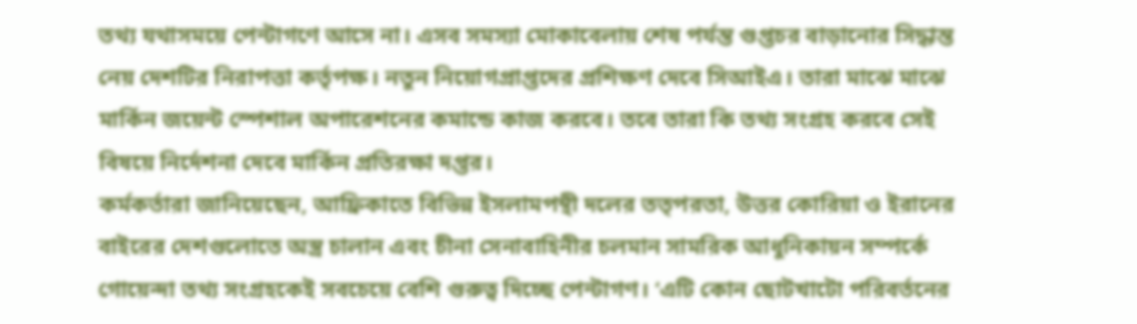তথ্য যথাসময়ে পেন্টাগণে আসে না। এসব সমস্যা মোকাবেলায় শেষ পর্যন্ত গুপ্তচর বাড়ানোর সিদ্ধান্ত নেয় দেশটির নিরাপত্তা কর্তৃপক্ষ। নতুন নিয়োগপ্রাপ্তদের প্রশিক্ষণ দেবে সিআইএ। তারা মাঝে মাঝে মার্কিন জয়েন্ট স্পেশাল অপারেশনের কমান্ডে কাজ করবে। তবে তারা কি তথ্য সংগ্রহ করবে সেই বিষয়ে নির্দেশনা দেবে মার্কিন প্রতিরক্ষা দপ্তর।
কর্মকর্তারা জানিয়েছেন, আফ্রিকাতে বিভিন্ন ইসলামপন্থী দলের তত্পরতা, উত্তর কোরিয়া ও ইরানের বাইরের দেশগুলোতে অস্ত্র চালান এবং চীনা সেনাবাহিনীর চলমান সামরিক আধুনিকায়ন সম্পর্কে গোয়েন্দা তথ্য সংগ্রহকেই সবচেয়ে বেশি গুরুত্ব দিচ্ছে পেন্টাগণ। ‘এটি কোন ছোটখাটো পরিবর্তনের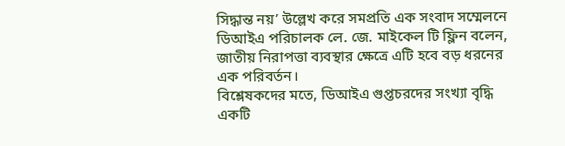সিদ্ধান্ত নয়’ উল্লেখ করে সমপ্রতি এক সংবাদ সম্মেলনে ডিআইএ পরিচালক লে. জে. মাইকেল টি ফ্লিন বলেন, জাতীয় নিরাপত্তা ব্যবস্থার ক্ষেত্রে এটি হবে বড় ধরনের এক পরিবর্তন।
বিশ্লেষকদের মতে, ডিআইএ গুপ্তচরদের সংখ্যা বৃদ্ধি একটি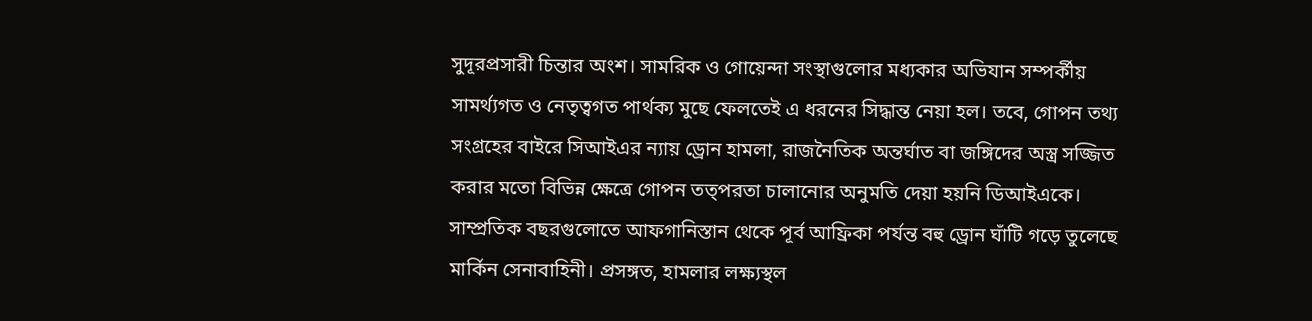সুদূরপ্রসারী চিন্তার অংশ। সামরিক ও গোয়েন্দা সংস্থাগুলোর মধ্যকার অভিযান সম্পর্কীয় সামর্থ্যগত ও নেতৃত্বগত পার্থক্য মুছে ফেলতেই এ ধরনের সিদ্ধান্ত নেয়া হল। তবে, গোপন তথ্য সংগ্রহের বাইরে সিআইএর ন্যায় ড্রোন হামলা, রাজনৈতিক অন্তর্ঘাত বা জঙ্গিদের অস্ত্র সজ্জিত করার মতো বিভিন্ন ক্ষেত্রে গোপন তত্পরতা চালানোর অনুমতি দেয়া হয়নি ডিআইএকে। সাম্প্রতিক বছরগুলোতে আফগানিস্তান থেকে পূর্ব আফ্রিকা পর্যন্ত বহু ড্রোন ঘাঁটি গড়ে তুলেছে মার্কিন সেনাবাহিনী। প্রসঙ্গত, হামলার লক্ষ্যস্থল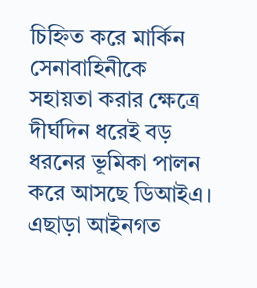চিহ্নিত করে মার্কিন সেনাবাহিনীকে সহায়তা করার ক্ষেত্রে দীর্ঘদিন ধরেই বড় ধরনের ভূমিকা পালন করে আসছে ডিআইএ। এছাড়া আইনগত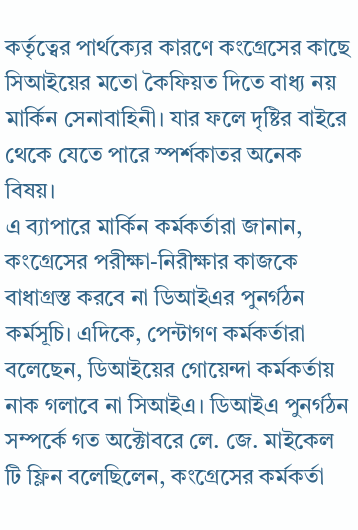কর্তৃত্বের পার্থক্যের কারণে কংগ্রেসের কাছে সিআইয়ের মতো কৈফিয়ত দিতে বাধ্য নয় মার্কিন সেনাবাহিনী। যার ফলে দৃষ্টির বাইরে থেকে যেতে পারে স্পর্শকাতর অনেক বিষয়।
এ ব্যাপারে মার্কিন কর্মকর্তারা জানান, কংগ্রেসের পরীক্ষা-নিরীক্ষার কাজকে বাধাগ্রস্ত করবে না ডিআইএর পুনর্গঠন কর্মসূচি। এদিকে, পেন্টাগণ কর্মকর্তারা বলেছেন, ডিআইয়ের গোয়েন্দা কর্মকর্তায় নাক গলাবে না সিআইএ। ডিআইএ পুনর্গঠন সম্পর্কে গত অক্টোবরে লে. জে. মাইকেল টি ফ্লিন বলেছিলেন, কংগ্রেসের কর্মকর্তা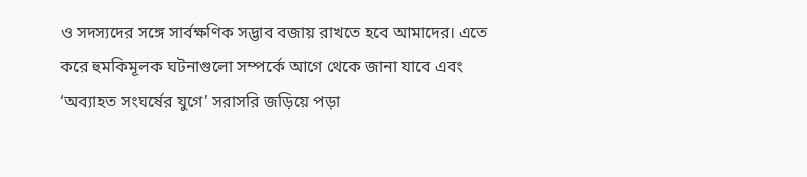ও সদস্যদের সঙ্গে সার্বক্ষণিক সদ্ভাব বজায় রাখতে হবে আমাদের। এতে করে হুমকিমূলক ঘটনাগুলো সম্পর্কে আগে থেকে জানা যাবে এবং ‘অব্যাহত সংঘর্ষের যুগে’ সরাসরি জড়িয়ে পড়া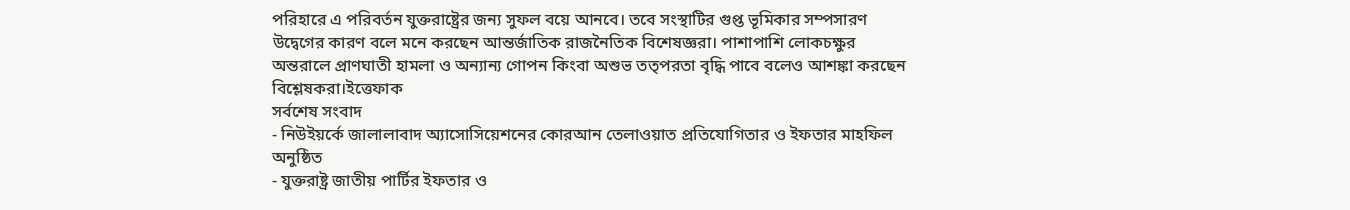পরিহারে এ পরিবর্তন যুক্তরাষ্ট্রের জন্য সুফল বয়ে আনবে। তবে সংস্থাটির গুপ্ত ভূমিকার সম্পসারণ উদ্বেগের কারণ বলে মনে করছেন আন্তর্জাতিক রাজনৈতিক বিশেষজ্ঞরা। পাশাপাশি লোকচক্ষুর অন্তরালে প্রাণঘাতী হামলা ও অন্যান্য গোপন কিংবা অশুভ তত্পরতা বৃদ্ধি পাবে বলেও আশঙ্কা করছেন বিশ্লেষকরা।ইত্তেফাক
সর্বশেষ সংবাদ
- নিউইয়র্কে জালালাবাদ অ্যাসোসিয়েশনের কোরআন তেলাওয়াত প্রতিযোগিতার ও ইফতার মাহফিল অনুষ্ঠিত
- যুক্তরাষ্ট্র জাতীয় পার্টির ইফতার ও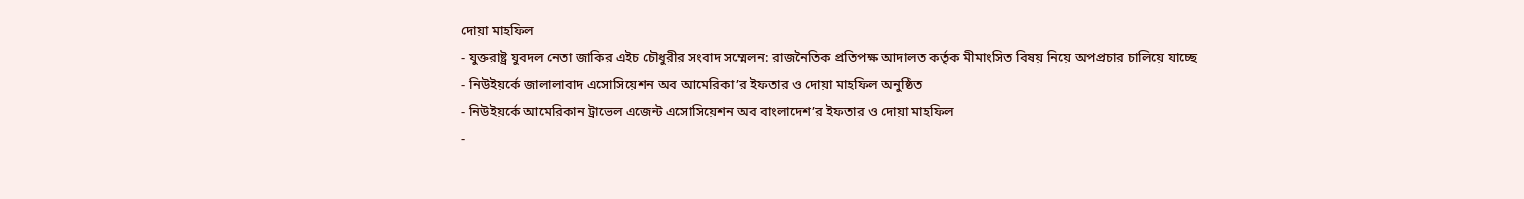দোয়া মাহফিল
- যুক্তরাষ্ট্র যুবদল নেতা জাকির এইচ চৌধুরীর সংবাদ সম্মেলন: রাজনৈতিক প্রতিপক্ষ আদালত কর্তৃক মীমাংসিত বিষয় নিয়ে অপপ্রচার চালিয়ে যাচ্ছে
- নিউইয়র্কে জালালাবাদ এসোসিয়েশন অব আমেরিকা’র ইফতার ও দোয়া মাহফিল অনুষ্ঠিত
- নিউইয়র্কে আমেরিকান ট্রাভেল এজেন্ট এসোসিয়েশন অব বাংলাদেশ’র ইফতার ও দোয়া মাহফিল
-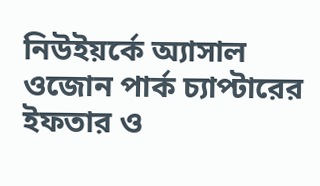নিউইয়র্কে অ্যাসাল ওজোন পার্ক চ্যাপ্টারের ইফতার ও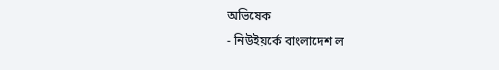অভিষেক
- নিউইয়র্কে বাংলাদেশ ল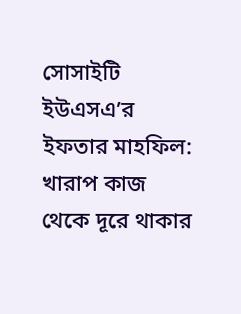সোসাইটি ইউএসএ’র ইফতার মাহফিল: খারাপ কাজ থেকে দূরে থাকার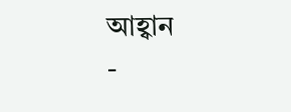আহ্বান
-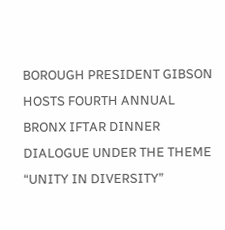BOROUGH PRESIDENT GIBSON HOSTS FOURTH ANNUAL BRONX IFTAR DINNER DIALOGUE UNDER THE THEME “UNITY IN DIVERSITY”